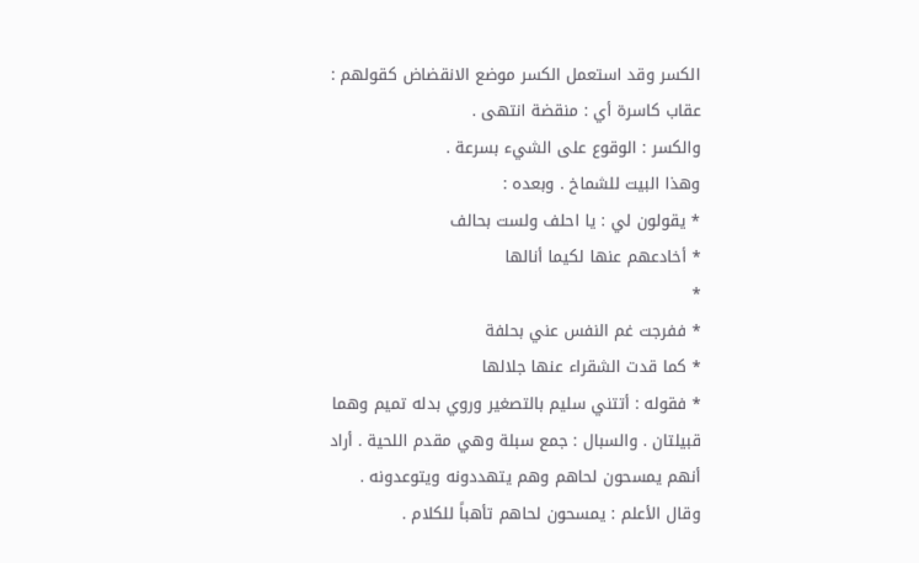الكسر وقد استعمل الكسر موضع الانقضاض كقولهم : عقاب كاسرة أي : منقضة انتهى .
والكسر : الوقوع على الشيء بسرعة .
وهذا البيت للشماخ . وبعده :
* يقولون لي : يا احلف ولست بحالف
* أخادعهم عنها لكيما أنالها
*
* ففرجت غم النفس عني بحلفة
* كما قدت الشقراء عنها جلالها
* فقوله : أتتني سليم بالتصغير وروي بدله تميم وهما قبيلتان . والسبال : جمع سبلة وهي مقدم اللحية . أراد أنهم يمسحون لحاهم وهم يتهددونه ويتوعدونه . وقال الأعلم : يمسحون لحاهم تأهباً للكلام .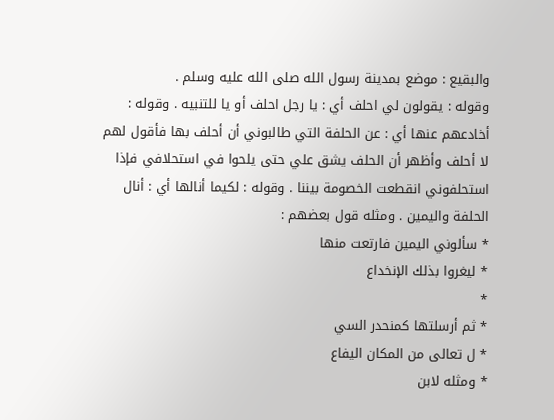والبقيع : موضع بمدينة رسول الله صلى الله عليه وسلم .
وقوله : يقولون لي احلف أي : يا رجل احلف أو يا للتنبيه . وقوله : أخادعهم عنها أي : عن الحلفة التي طالبوني أن أحلف بها فأقول لهم لا أحلف وأظهر أن الحلف يشق علي حتى يلحوا في استحلافي فإذا استحلفوني انقطعت الخصومة بيننا . وقوله : لكيما أنالها أي : أنال الحلفة واليمين . ومثله قول بعضهم :
* سألوني اليمين فارتعت منها
* ليغروا بذلك الإنخداع
*
* ثم أرسلتها كمنحدر السي
* ل تعالى من المكان اليفاع
* ومثله لابن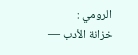الرومي :
خزانة الأدب —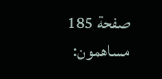صفحة 185
مساهمون: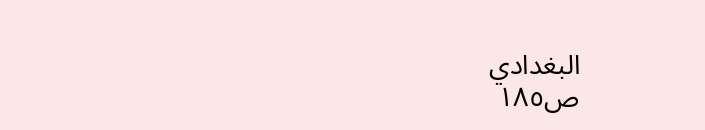البغدادي
ص١٨٥